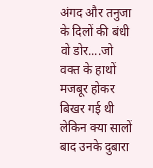अंगद और तनुजा के दिलों की बंधी वो डोर....जो वक्त के हाथों मजबूर होकर बिखर गई थी लेकिन क्या सालों बाद उनके दुबारा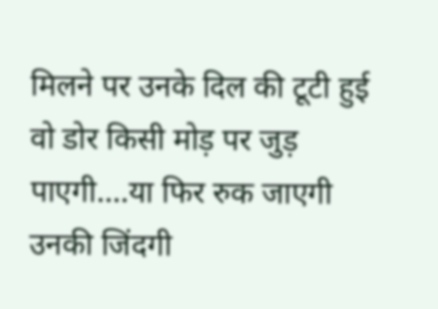मिलने पर उनके दिल की टूटी हुई वो डोर किसी मोड़ पर जुड़ पाएगी....या फिर रुक जाएगी उनकी जिंदगी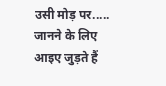उसी मोड़ पर..... जानने के लिए आइए जुड़ते हैं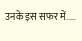उनके इस सफर में.....